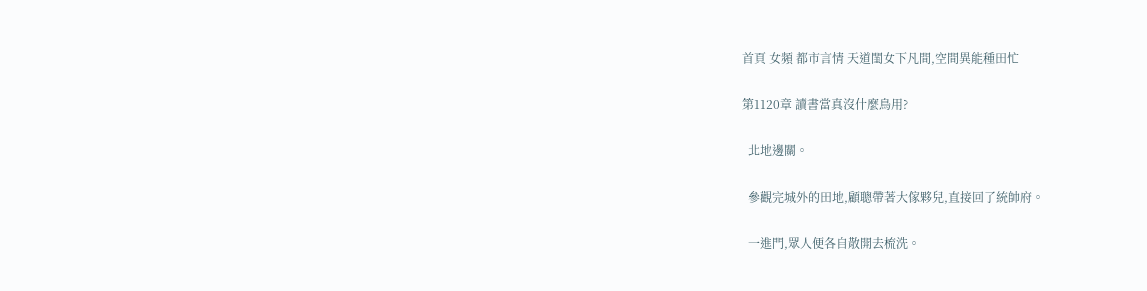首頁 女頻 都市言情 天道閨女下凡間,空間異能種田忙

第1120章 讀書當真沒什麼鳥用?

  北地邊關。

  參觀完城外的田地,顧聰帶著大傢夥兒,直接回了統帥府。

  一進門,眾人便各自散開去梳洗。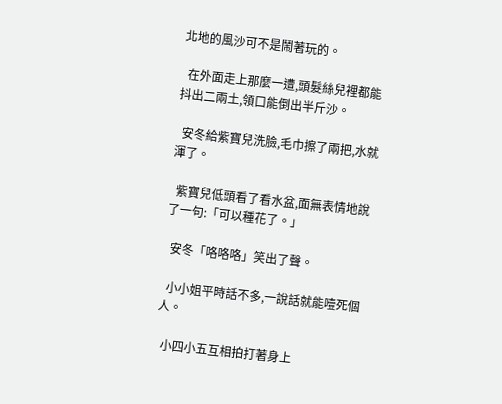北地的風沙可不是鬧著玩的。

  在外面走上那麼一遭,頭髮絲兒裡都能抖出二兩土,領口能倒出半斤沙。

  安冬給紫寶兒洗臉,毛巾擦了兩把,水就渾了。

  紫寶兒低頭看了看水盆,面無表情地說了一句:「可以種花了。」

  安冬「咯咯咯」笑出了聲。

  小小姐平時話不多,一說話就能噎死個人。

  小四小五互相拍打著身上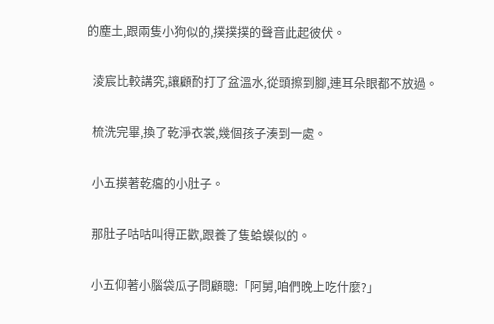的塵土,跟兩隻小狗似的,撲撲撲的聲音此起彼伏。

  淩宸比較講究,讓顧酌打了盆溫水,從頭擦到腳,連耳朵眼都不放過。

  梳洗完畢,換了乾淨衣裳,幾個孩子湊到一處。

  小五摸著乾癟的小肚子。

  那肚子咕咕叫得正歡,跟養了隻蛤蟆似的。

  小五仰著小腦袋瓜子問顧聰:「阿舅,咱們晚上吃什麼?」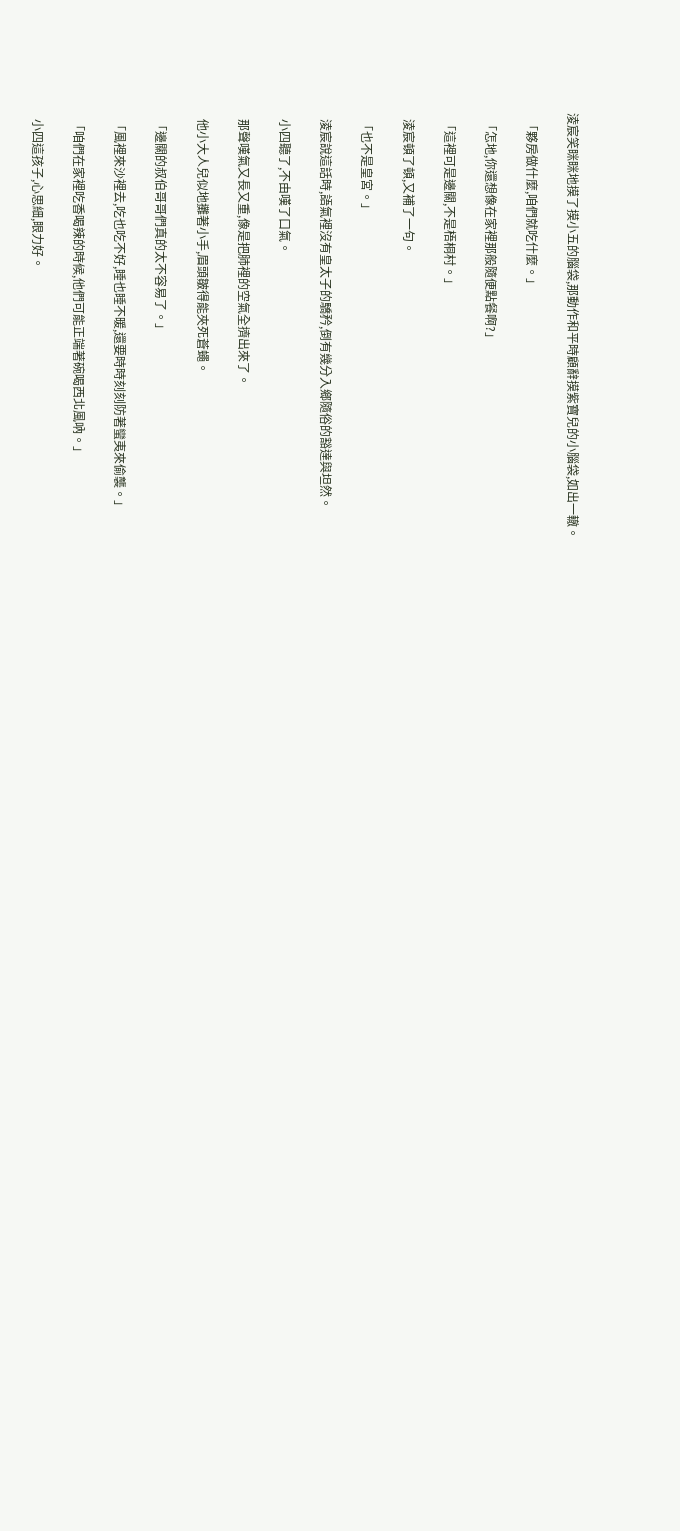淩宸笑眯眯地摸了摸小五的腦袋,那動作和平時顧辭摸紫寶兒的小腦袋,如出一轍。

  「夥房做什麼,咱們就吃什麼。」

  「怎地,你還想像在家裡那般隨便點餐啊?」

  「這裡可是邊關,不是梧桐村。」

  淩宸頓了頓,又補了一句。

  「也不是皇宮。」

  淩宸說這話時,語氣裡沒有皇太子的驕矜,倒有幾分入鄉隨俗的豁達與坦然。

  小四聽了,不由嘆了口氣。

  那聲嘆氣又長又重,像是把肺裡的空氣全擠出來了。

  他小大人兒似地攤著小手,眉頭皺得能夾死蒼蠅。

  「邊關的叔伯哥哥們真的太不容易了。」

  「風裡來沙裡去,吃也吃不好,睡也睡不暖,還要時時刻刻防著蠻夷來偷襲。」

  「咱們在家裡吃香喝辣的時候,他們可能正端著碗喝西北風吶。」

  小四這孩子,心思細,眼力好。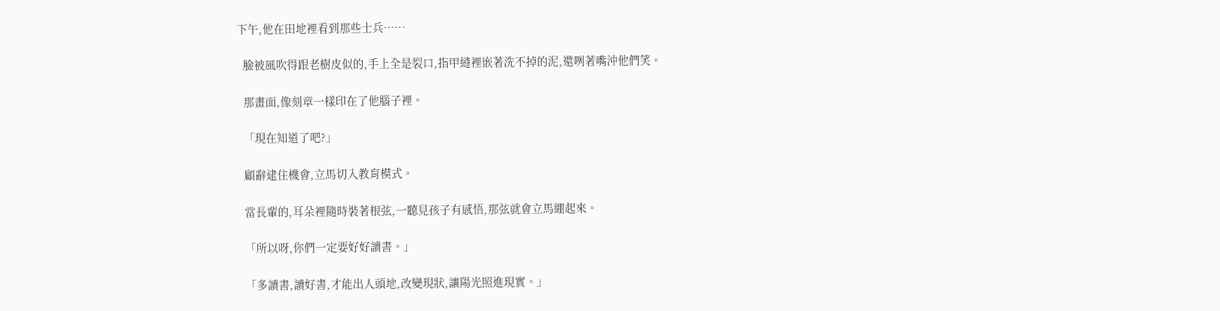下午,他在田地裡看到那些士兵……

  臉被風吹得跟老樹皮似的,手上全是裂口,指甲縫裡嵌著洗不掉的泥,還咧著嘴沖他們笑。

  那畫面,像刻章一樣印在了他腦子裡。

  「現在知道了吧?」

  顧辭逮住機會,立馬切入教育模式。

  當長輩的,耳朵裡隨時裝著根弦,一聽見孩子有感悟,那弦就會立馬綳起來。

  「所以呀,你們一定要好好讀書。」

  「多讀書,讀好書,才能出人頭地,改變現狀,讓陽光照進現實。」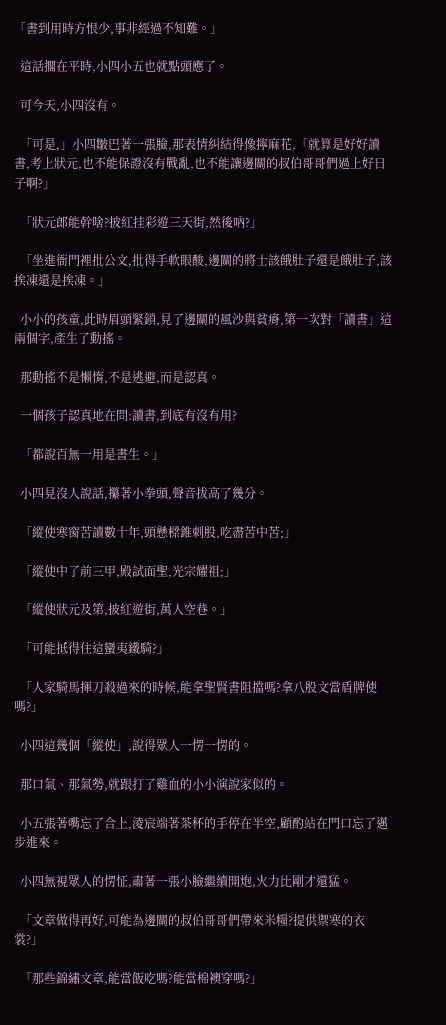「書到用時方恨少,事非經過不知難。」

  這話擱在平時,小四小五也就點頭應了。

  可今天,小四沒有。

  「可是,」小四皺巴著一張臉,那表情糾結得像擰麻花,「就算是好好讀書,考上狀元,也不能保證沒有戰亂,也不能讓邊關的叔伯哥哥們過上好日子啊?」

  「狀元郎能幹啥?披紅挂彩遊三天街,然後吶?」

  「坐進衙門裡批公文,批得手軟眼酸,邊關的將士該餓肚子還是餓肚子,該挨凍還是挨凍。」

  小小的孩童,此時眉頭緊鎖,見了邊關的風沙與貧瘠,第一次對「讀書」這兩個字,產生了動搖。

  那動搖不是懶惰,不是逃避,而是認真。

  一個孩子認真地在問:讀書,到底有沒有用?

  「都說百無一用是書生。」

  小四見沒人說話,攥著小拳頭,聲音拔高了幾分。

  「縱使寒窗苦讀數十年,頭懸樑錐刺股,吃盡苦中苦;」

  「縱使中了前三甲,殿試面聖,光宗耀祖;」

  「縱使狀元及第,披紅遊街,萬人空巷。」

  「可能抵得住這蠻夷鐵騎?」

  「人家騎馬揮刀殺過來的時候,能拿聖賢書阻擋嗎?拿八股文當盾牌使嗎?」

  小四這幾個「縱使」,說得眾人一愣一愣的。

  那口氣、那氣勢,就跟打了雞血的小小演說家似的。

  小五張著嘴忘了合上,淩宸端著茶杯的手停在半空,顧酌站在門口忘了邁步進來。

  小四無視眾人的愣怔,肅著一張小臉繼續開炮,火力比剛才還猛。

  「文章做得再好,可能為邊關的叔伯哥哥們帶來米糧?提供禦寒的衣裳?」

  「那些錦繡文章,能當飯吃嗎?能當棉襖穿嗎?」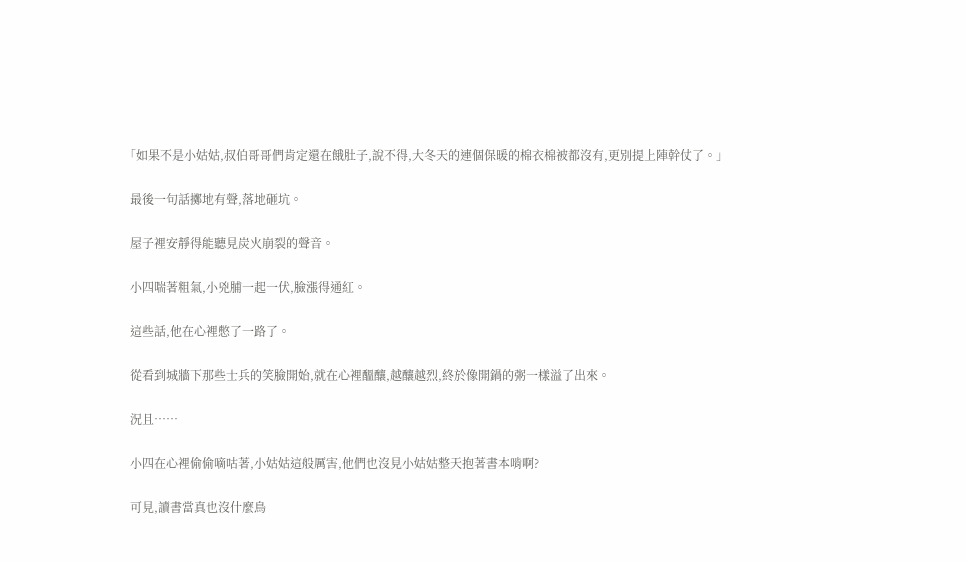「如果不是小姑姑,叔伯哥哥們肯定還在餓肚子,說不得,大冬天的連個保暖的棉衣棉被都沒有,更別提上陣幹仗了。」

  最後一句話擲地有聲,落地砸坑。

  屋子裡安靜得能聽見炭火崩裂的聲音。

  小四喘著粗氣,小兇脯一起一伏,臉漲得通紅。

  這些話,他在心裡憋了一路了。

  從看到城牆下那些士兵的笑臉開始,就在心裡醞釀,越釀越烈,終於像開鍋的粥一樣溢了出來。

  況且……

  小四在心裡偷偷嘀咕著,小姑姑這般厲害,他們也沒見小姑姑整天抱著書本啃啊?

  可見,讀書當真也沒什麼鳥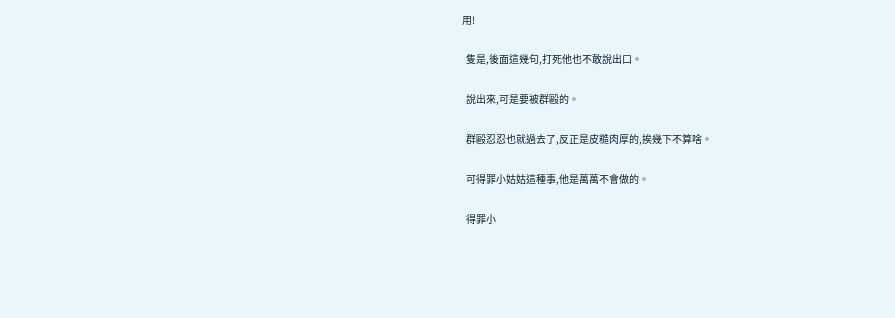用!

  隻是,後面這幾句,打死他也不敢說出口。

  說出來,可是要被群毆的。

  群毆忍忍也就過去了,反正是皮糙肉厚的,挨幾下不算啥。

  可得罪小姑姑這種事,他是萬萬不會做的。

  得罪小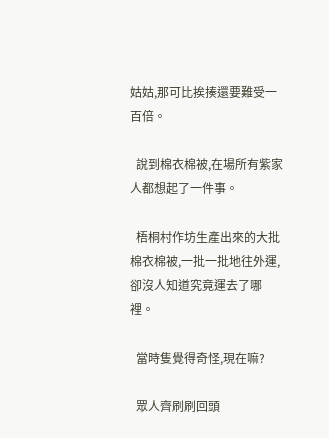姑姑,那可比挨揍還要難受一百倍。

  說到棉衣棉被,在場所有紫家人都想起了一件事。

  梧桐村作坊生產出來的大批棉衣棉被,一批一批地往外運,卻沒人知道究竟運去了哪裡。

  當時隻覺得奇怪,現在嘛?

  眾人齊刷刷回頭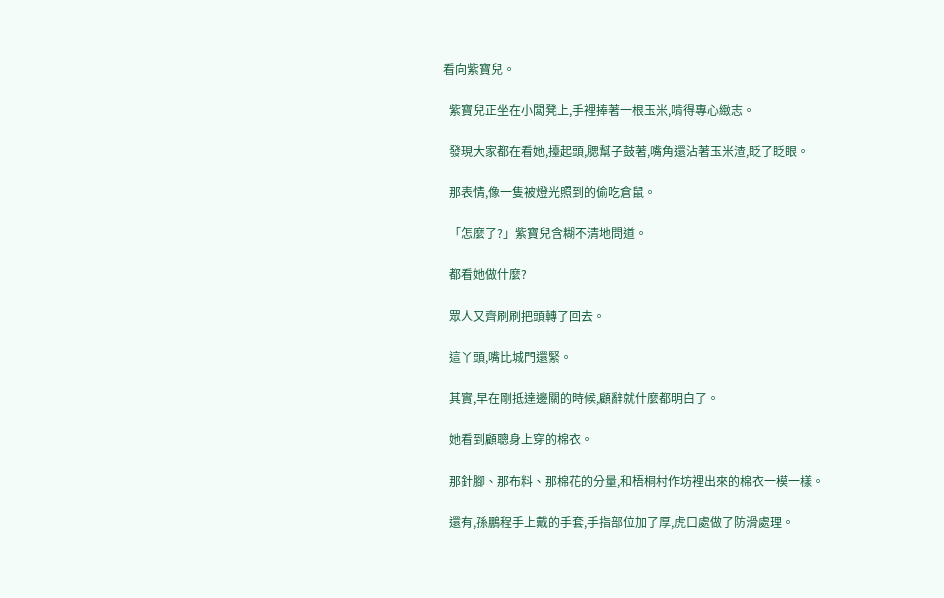看向紫寶兒。

  紫寶兒正坐在小闆凳上,手裡捧著一根玉米,啃得專心緻志。

  發現大家都在看她,擡起頭,腮幫子鼓著,嘴角還沾著玉米渣,眨了眨眼。

  那表情,像一隻被燈光照到的偷吃倉鼠。

  「怎麼了?」紫寶兒含糊不清地問道。

  都看她做什麼?

  眾人又齊刷刷把頭轉了回去。

  這丫頭,嘴比城門還緊。

  其實,早在剛抵達邊關的時候,顧辭就什麼都明白了。

  她看到顧聰身上穿的棉衣。

  那針腳、那布料、那棉花的分量,和梧桐村作坊裡出來的棉衣一模一樣。

  還有,孫鵬程手上戴的手套,手指部位加了厚,虎口處做了防滑處理。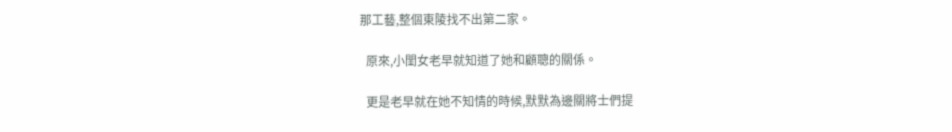那工藝,整個東陵找不出第二家。

  原來,小閨女老早就知道了她和顧聰的關係。

  更是老早就在她不知情的時候,默默為邊關將士們提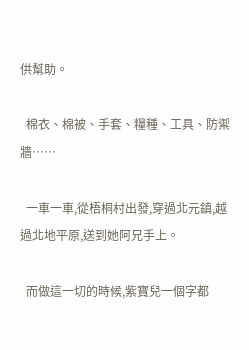供幫助。

  棉衣、棉被、手套、糧種、工具、防禦牆……

  一車一車,從梧桐村出發,穿過北元鎮,越過北地平原,送到她阿兄手上。

  而做這一切的時候,紫寶兒一個字都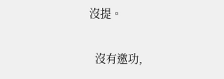沒提。

  沒有邀功,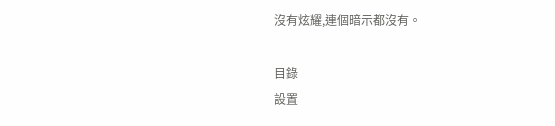沒有炫耀,連個暗示都沒有。

目錄
設置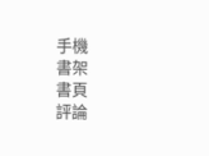手機
書架
書頁
評論